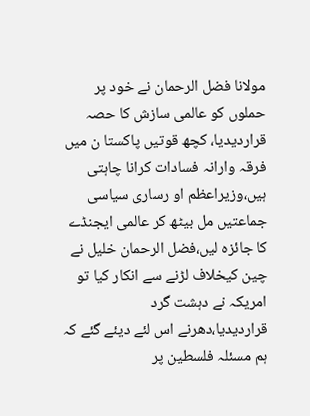مولانا فضل الرحمان نے خود پر حملوں کو عالمی سازش کا حصہ قراردیدیا، کچھ قوتیں پاکستا ن میں فرقہ وارانہ فسادات کرانا چاہتی ہیں،وزیراعظم او رساری سیاسی جماعتیں مل بیٹھ کر عالمی ایجنڈے کا جائزہ لیں،فضل الرحمان خلیل نے چین کیخلاف لڑنے سے انکار کیا تو امریکہ نے دہشت گرد قراردیدیا،دھرنے اس لئے دیئے گئے کہ ہم مسئلہ فلسطین پر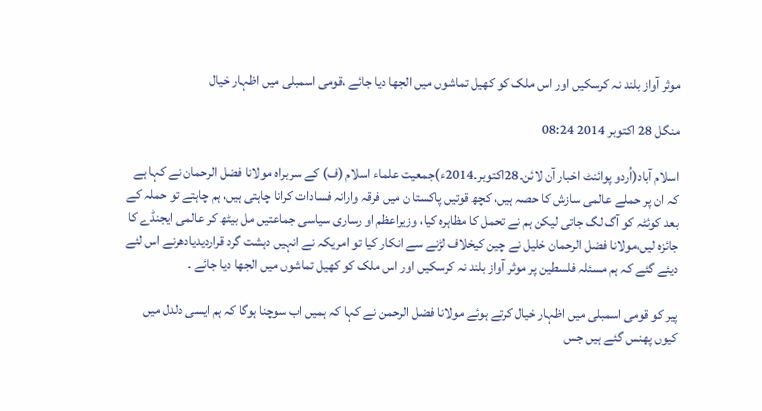موثر آواز بلند نہ کرسکیں اور اس ملک کو کھیل تماشوں میں الجھا دیا جائے ،قومی اسمبلی میں اظہار خیال

منگل 28 اکتوبر 2014 08:24

اسلام آباد(اُردو پوائنٹ اخبار آن لائن۔28اکتوبر۔2014ء)جمعیت علماء اسلام (ف) کے سربراہ مولانا فضل الرحمان نے کہا ہے کہ ان پر حملے عالمی سازش کا حصہ ہیں، کچھ قوتیں پاکستا ن میں فرقہ وارانہ فسادات کرانا چاہتی ہیں، ہم چاہتے تو حملہ کے بعد کوئٹہ کو آگ لگ جاتی لیکن ہم نے تحمل کا مظاہرہ کیا، وزیراعظم او رساری سیاسی جماعتیں مل بیٹھ کر عالمی ایجنڈے کا جائزہ لیں،مولانا فضل الرحمان خلیل نے چین کیخلاف لڑنے سے انکار کیا تو امریکہ نے انہیں دہشت گرد قراردیدیادھرنے اس لئے دیئے گئے کہ ہم مسئلہ فلسطین پر موثر آواز بلند نہ کرسکیں اور اس ملک کو کھیل تماشوں میں الجھا دیا جائے ۔

پیر کو قومی اسمبلی میں اظہار خیال کرتے ہوئے مولانا فضل الرحمن نے کہا کہ ہمیں اب سوچنا ہوگا کہ ہم ایسی دلدل میں کیوں پھنس گئے ہیں جس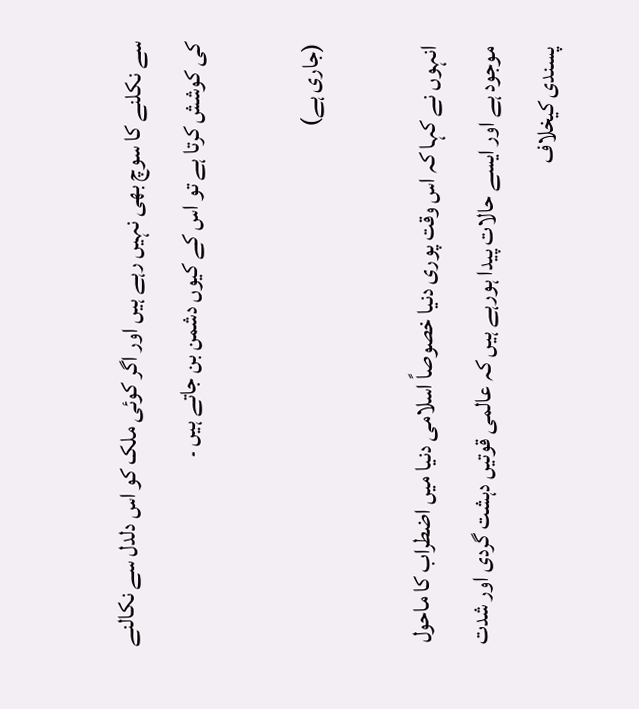سے نکلنے کا سوچ بھی نہیں رہے ہیں اور اگر کوئی ملک کو اس دلدل سے نکالنے کی کوشش کرتا ہے تو اس کے کیوں دشمن بن جاتے ہیں ۔

(جاری ہے)

انہوں نے کہا کہ اس وقت پوری دنیا خصوصاً اسلامی دنیا میں اضطراب کا ماحول موجود ہے اور ایسے حالات پیدا ہورہے ہیں کہ عالمی قوتیں دہشت گردی اور شدت پسندی کیخلاف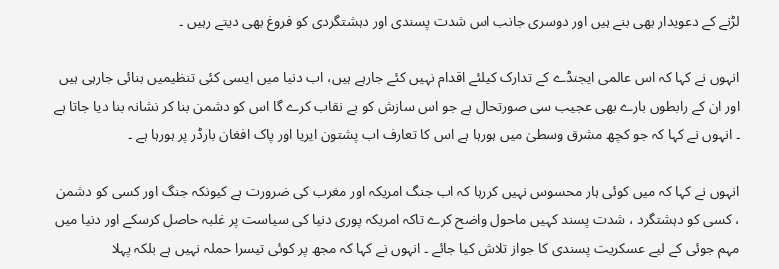لڑنے کے دعویدار بھی بنے ہیں اور دوسری جانب اس شدت پسندی اور دہشتگردی کو فروغ بھی دیتے رہیں ۔

انہوں نے کہا کہ اس عالمی ایجنڈے کے تدارک کیلئے اقدام نہیں کئے جارہے ہیں، اب دنیا میں ایسی کئی تنظیمیں بنائی جارہی ہیں اور ان کے رابطوں بارے بھی عجیب سی صورتحال ہے جو اس سازش کو بے نقاب کرے گا اس کو دشمن بنا کر نشانہ بنا دیا جاتا ہے ۔ انہوں نے کہا کہ جو کچھ مشرق وسطیٰ میں ہورہا ہے اس کا تعارف اب پشتون ایریا اور پاک افغان بارڈر پر ہورہا ہے ۔

انہوں نے کہا کہ میں کوئی ہار محسوس نہیں کررہا کہ اب جنگ امریکہ اور مغرب کی ضرورت ہے کیونکہ جنگ اور کسی کو دشمن ، کسی کو دہشتگرد ، شدت پسند کہیں ماحول واضح کرے تاکہ امریکہ پوری دنیا کی سیاست پر غلبہ حاصل کرسکے اور دنیا میں مہم جوئی کے لیے عسکریت پسندی کا جواز تلاش کیا جائے ۔ انہوں نے کہا کہ مجھ پر کوئی تیسرا حملہ نہیں ہے بلکہ پہلا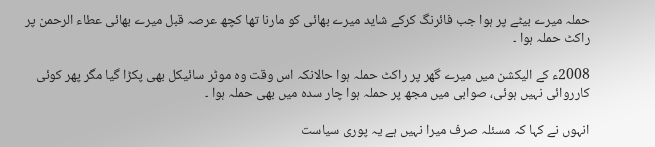حملہ میرے بیٹے پر ہوا جب فائرنگ کرکے شاید میرے بھائی کو مارنا تھا کچھ عرصہ قبل میرے بھائی عطاء الرحمن پر راکٹ حملہ ہوا ۔

2008ء کے الیکشن میں میرے گھر پر راکٹ حملہ ہوا حالانکہ اس وقت وہ موٹر سائیکل بھی پکڑا گیا مگر پھر کوئی کارروائی نہیں ہوئی، صوابی میں مجھ پر حملہ ہوا چار سدہ میں بھی حملہ ہوا ۔

انہوں نے کہا کہ مسئلہ صرف میرا نہیں ہے یہ پوری سیاست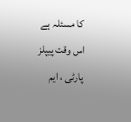کا مسئلہ ہے اس وقت پیپلز پارٹی ، ایم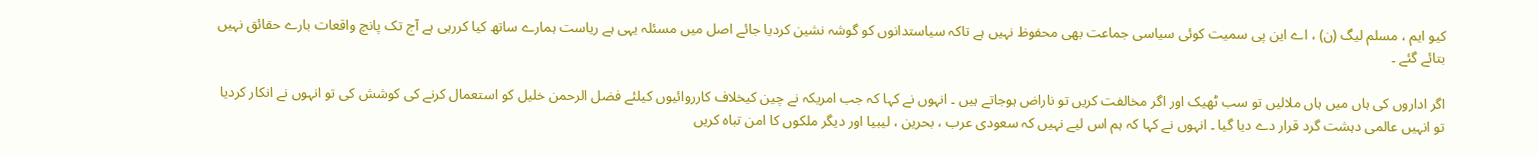کیو ایم ، مسلم لیگ (ن) ، اے این پی سمیت کوئی سیاسی جماعت بھی محفوظ نہیں ہے تاکہ سیاستدانوں کو گوشہ نشین کردیا جائے اصل میں مسئلہ یہی ہے ریاست ہمارے ساتھ کیا کررہی ہے آج تک پانچ واقعات بارے حقائق نہیں بتائے گئے ۔

اگر اداروں کی ہاں میں ہاں ملالیں تو سب ٹھیک اور اگر مخالفت کریں تو ناراض ہوجاتے ہیں ۔ انہوں نے کہا کہ جب امریکہ نے چین کیخلاف کارروائیوں کیلئے فضل الرحمن خلیل کو استعمال کرنے کی کوشش کی تو انہوں نے انکار کردیا تو انہیں عالمی دہشت گرد قرار دے دیا گیا ۔ انہوں نے کہا کہ ہم اس لیے نہیں کہ سعودی عرب ، بحرین ، لیبیا اور دیگر ملکوں کا امن تباہ کریں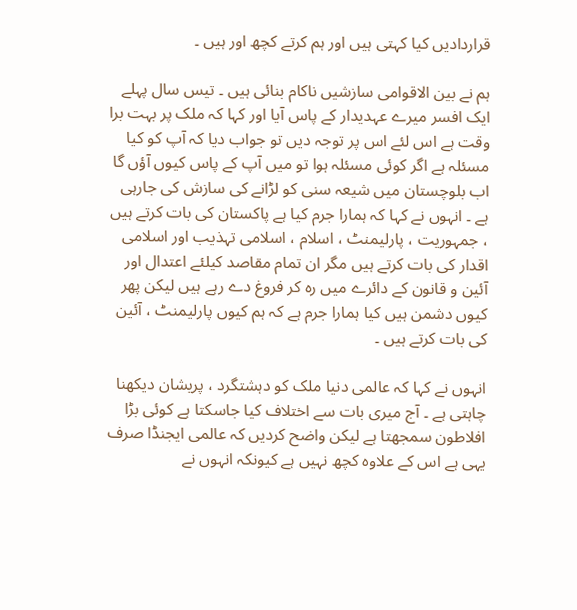قراردادیں کیا کہتی ہیں اور ہم کرتے کچھ اور ہیں ۔

ہم نے بین الاقوامی سازشیں ناکام بنائی ہیں ۔ تیس سال پہلے ایک افسر میرے عہدیدار کے پاس آیا اور کہا کہ ملک پر بہت برا وقت ہے اس لئے اس پر توجہ دیں تو جواب دیا کہ آپ کو کیا مسئلہ ہے اگر کوئی مسئلہ ہوا تو میں آپ کے پاس کیوں آؤں گا اب بلوچستان میں شیعہ سنی کو لڑانے کی سازش کی جارہی ہے ۔ انہوں نے کہا کہ ہمارا جرم کیا ہے پاکستان کی بات کرتے ہیں ، جمہوریت ، پارلیمنٹ ، اسلام ، اسلامی تہذیب اور اسلامی اقدار کی بات کرتے ہیں مگر ان تمام مقاصد کیلئے اعتدال اور آئین و قانون کے دائرے میں رہ کر فروغ دے رہے ہیں لیکن پھر کیوں دشمن ہیں کیا ہمارا جرم ہے کہ ہم کیوں پارلیمنٹ ، آئین کی بات کرتے ہیں ۔

انہوں نے کہا کہ عالمی دنیا ملک کو دہشتگرد ، پریشان دیکھنا چاہتی ہے ۔ آج میری بات سے اختلاف کیا جاسکتا ہے کوئی بڑا افلاطون سمجھتا ہے لیکن واضح کردیں کہ عالمی ایجنڈا صرف یہی ہے اس کے علاوہ کچھ نہیں ہے کیونکہ انہوں نے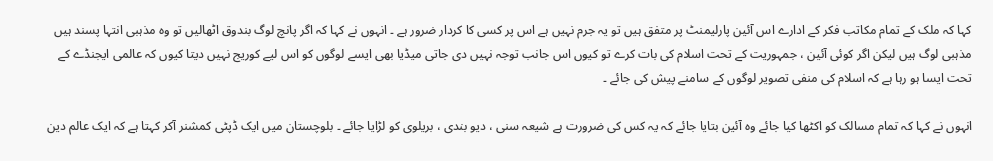کہا کہ ملک کے تمام مکاتب فکر کے ادارے اس آئین پارلیمنٹ پر متفق ہیں تو یہ جرم نہیں ہے اس پر کسی کا کردار ضرور ہے ۔ انہوں نے کہا کہ اگر پانچ لوگ بندوق اٹھالیں تو وہ مذہبی انتہا پسند ہیں مذہبی لوگ ہیں لیکن اگر کوئی آئین ، جمہوریت کے تحت اسلام کی بات کرے تو کیوں اس جانب توجہ نہیں دی جاتی میڈیا بھی ایسے لوگوں کو اس لیے کوریج نہیں دیتا کیوں کہ عالمی ایجنڈے کے تحت ایسا ہو رہا ہے کہ اسلام کی منفی تصویر لوگوں کے سامنے پیش کی جائے ۔

انہوں نے کہا کہ تمام مسالک کو اکٹھا کیا جائے وہ آئین بتایا جائے کہ یہ کس کی ضرورت ہے شیعہ سنی ، دیو بندی ، بریلوی کو لڑایا جائے ۔ بلوچستان میں ایک ڈپٹی کمشنر آکر کہتا ہے کہ ایک عالم دین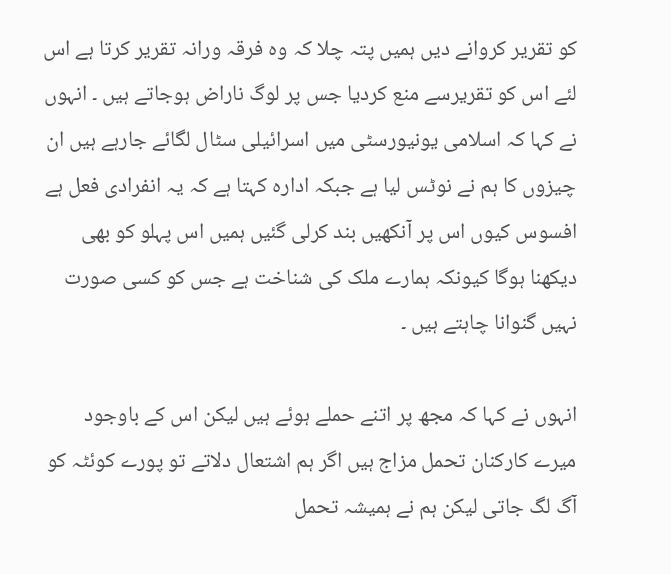کو تقریر کروانے دیں ہمیں پتہ چلا کہ وہ فرقہ ورانہ تقریر کرتا ہے اس لئے اس کو تقریرسے منع کردیا جس پر لوگ ناراض ہوجاتے ہیں ۔ انہوں نے کہا کہ اسلامی یونیورسٹی میں اسرائیلی سٹال لگائے جارہے ہیں ان چیزوں کا ہم نے نوٹس لیا ہے جبکہ ادارہ کہتا ہے کہ یہ انفرادی فعل ہے افسوس کیوں اس پر آنکھیں بند کرلی گئیں ہمیں اس پہلو کو بھی دیکھنا ہوگا کیونکہ ہمارے ملک کی شناخت ہے جس کو کسی صورت نہیں گنوانا چاہتے ہیں ۔

انہوں نے کہا کہ مجھ پر اتنے حملے ہوئے ہیں لیکن اس کے باوجود میرے کارکنان تحمل مزاج ہیں اگر ہم اشتعال دلاتے تو پورے کوئٹہ کو آگ لگ جاتی لیکن ہم نے ہمیشہ تحمل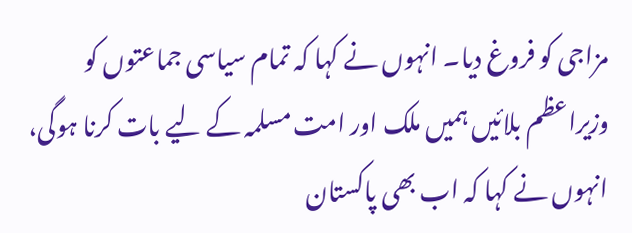مزاجی کو فروغ دیا۔ انہوں نے کہا کہ تمام سیاسی جماعتوں کو وزیراعظم بلائیں ہمیں ملک اور امت مسلمہ کے لیے بات کرنا ہوگی، انہوں نے کہا کہ اب بھی پاکستان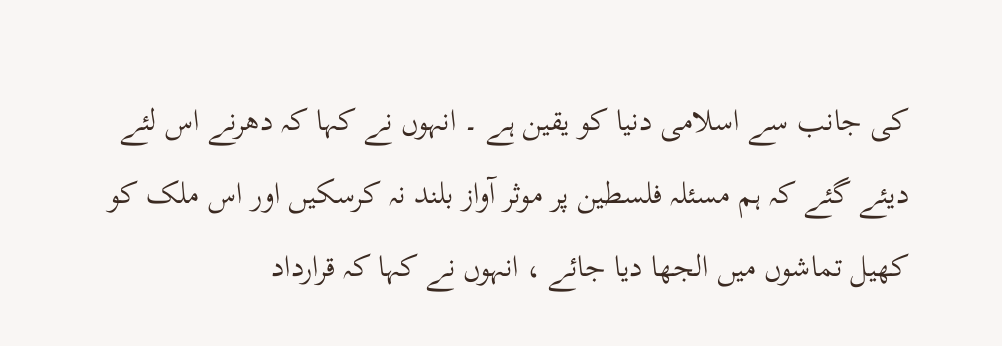کی جانب سے اسلامی دنیا کو یقین ہے ۔ انہوں نے کہا کہ دھرنے اس لئے دیئے گئے کہ ہم مسئلہ فلسطین پر موثر آواز بلند نہ کرسکیں اور اس ملک کو کھیل تماشوں میں الجھا دیا جائے ، انہوں نے کہا کہ قرارداد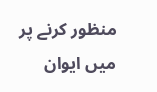منظور کرنے پر میں ایوان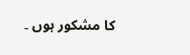کا مشکور ہوں ۔